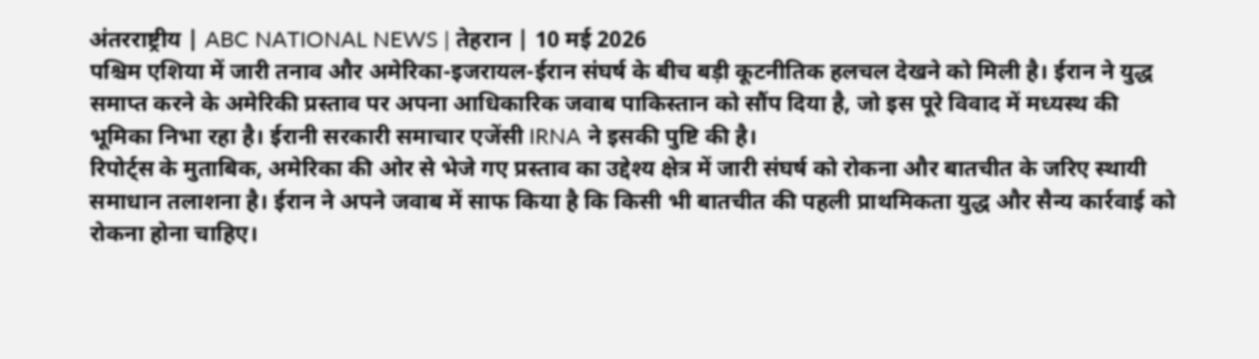अंतरराष्ट्रीय | ABC NATIONAL NEWS | तेहरान | 10 मई 2026
पश्चिम एशिया में जारी तनाव और अमेरिका-इजरायल-ईरान संघर्ष के बीच बड़ी कूटनीतिक हलचल देखने को मिली है। ईरान ने युद्ध समाप्त करने के अमेरिकी प्रस्ताव पर अपना आधिकारिक जवाब पाकिस्तान को सौंप दिया है, जो इस पूरे विवाद में मध्यस्थ की भूमिका निभा रहा है। ईरानी सरकारी समाचार एजेंसी IRNA ने इसकी पुष्टि की है।
रिपोर्ट्स के मुताबिक, अमेरिका की ओर से भेजे गए प्रस्ताव का उद्देश्य क्षेत्र में जारी संघर्ष को रोकना और बातचीत के जरिए स्थायी समाधान तलाशना है। ईरान ने अपने जवाब में साफ किया है कि किसी भी बातचीत की पहली प्राथमिकता युद्ध और सैन्य कार्रवाई को रोकना होना चाहिए।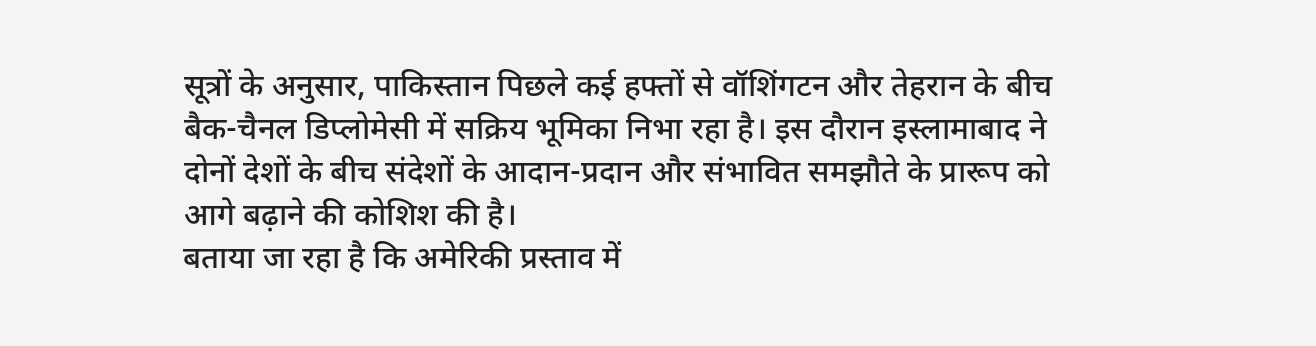सूत्रों के अनुसार, पाकिस्तान पिछले कई हफ्तों से वॉशिंगटन और तेहरान के बीच बैक-चैनल डिप्लोमेसी में सक्रिय भूमिका निभा रहा है। इस दौरान इस्लामाबाद ने दोनों देशों के बीच संदेशों के आदान-प्रदान और संभावित समझौते के प्रारूप को आगे बढ़ाने की कोशिश की है।
बताया जा रहा है कि अमेरिकी प्रस्ताव में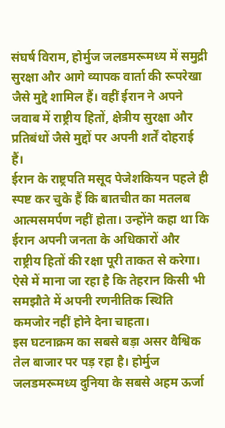संघर्ष विराम, होर्मुज जलडमरूमध्य में समुद्री सुरक्षा और आगे व्यापक वार्ता की रूपरेखा जैसे मुद्दे शामिल हैं। वहीं ईरान ने अपने जवाब में राष्ट्रीय हितों, क्षेत्रीय सुरक्षा और प्रतिबंधों जैसे मुद्दों पर अपनी शर्तें दोहराई हैं।
ईरान के राष्ट्रपति मसूद पेजेशकियन पहले ही स्पष्ट कर चुके हैं कि बातचीत का मतलब आत्मसमर्पण नहीं होता। उन्होंने कहा था कि ईरान अपनी जनता के अधिकारों और राष्ट्रीय हितों की रक्षा पूरी ताकत से करेगा। ऐसे में माना जा रहा है कि तेहरान किसी भी समझौते में अपनी रणनीतिक स्थिति कमजोर नहीं होने देना चाहता।
इस घटनाक्रम का सबसे बड़ा असर वैश्विक तेल बाजार पर पड़ रहा है। होर्मुज जलडमरूमध्य दुनिया के सबसे अहम ऊर्जा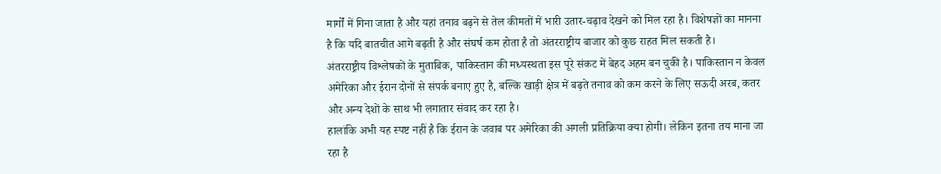मार्गों में गिना जाता है और यहां तनाव बढ़ने से तेल कीमतों में भारी उतार-चढ़ाव देखने को मिल रहा है। विशेषज्ञों का मानना है कि यदि बातचीत आगे बढ़ती है और संघर्ष कम होता है तो अंतरराष्ट्रीय बाजार को कुछ राहत मिल सकती है।
अंतरराष्ट्रीय विश्लेषकों के मुताबिक, पाकिस्तान की मध्यस्थता इस पूरे संकट में बेहद अहम बन चुकी है। पाकिस्तान न केवल अमेरिका और ईरान दोनों से संपर्क बनाए हुए है, बल्कि खाड़ी क्षेत्र में बढ़ते तनाव को कम करने के लिए सऊदी अरब, कतर और अन्य देशों के साथ भी लगातार संवाद कर रहा है।
हालांकि अभी यह स्पष्ट नहीं है कि ईरान के जवाब पर अमेरिका की अगली प्रतिक्रिया क्या होगी। लेकिन इतना तय माना जा रहा है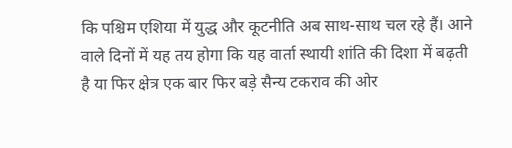कि पश्चिम एशिया में युद्ध और कूटनीति अब साथ-साथ चल रहे हैं। आने वाले दिनों में यह तय होगा कि यह वार्ता स्थायी शांति की दिशा में बढ़ती है या फिर क्षेत्र एक बार फिर बड़े सैन्य टकराव की ओर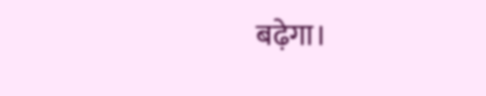बढ़ेगा।